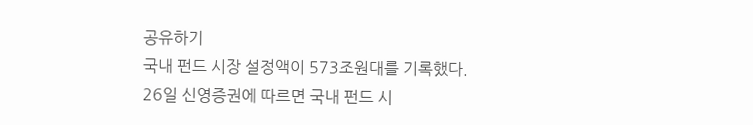공유하기
국내 펀드 시장 설정액이 573조원대를 기록했다.
26일 신영증권에 따르면 국내 펀드 시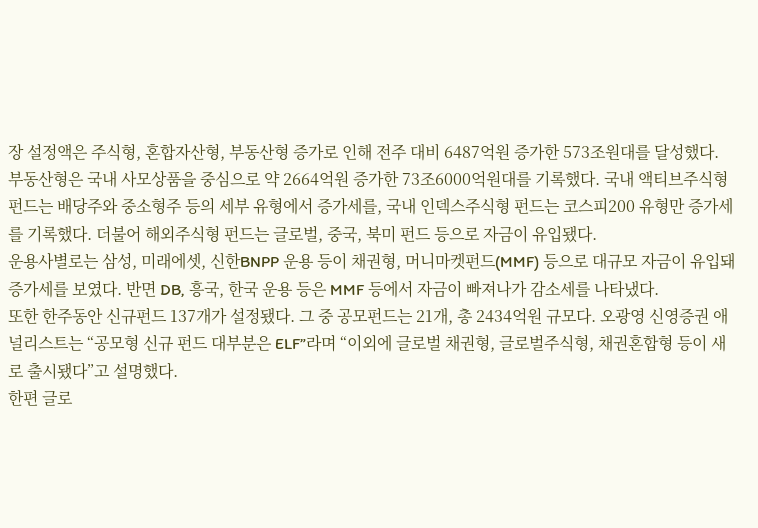장 설정액은 주식형, 혼합자산형, 부동산형 증가로 인해 전주 대비 6487억원 증가한 573조원대를 달성했다.
부동산형은 국내 사모상품을 중심으로 약 2664억원 증가한 73조6000억원대를 기록했다. 국내 액티브주식형 펀드는 배당주와 중소형주 등의 세부 유형에서 증가세를, 국내 인덱스주식형 펀드는 코스피200 유형만 증가세를 기록했다. 더불어 해외주식형 펀드는 글로벌, 중국, 북미 펀드 등으로 자금이 유입됐다.
운용사별로는 삼성, 미래에셋, 신한BNPP 운용 등이 채권형, 머니마켓펀드(MMF) 등으로 대규모 자금이 유입돼 증가세를 보였다. 반면 DB, 흥국, 한국 운용 등은 MMF 등에서 자금이 빠져나가 감소세를 나타냈다.
또한 한주동안 신규펀드 137개가 설정됐다. 그 중 공모펀드는 21개, 총 2434억원 규모다. 오광영 신영증권 애널리스트는 “공모형 신규 펀드 대부분은 ELF”라며 “이외에 글로벌 채권형, 글로벌주식형, 채권혼합형 등이 새로 출시됐다”고 설명했다.
한편 글로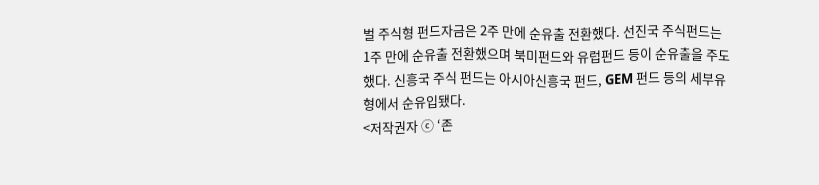벌 주식형 펀드자금은 2주 만에 순유출 전환했다. 선진국 주식펀드는 1주 만에 순유출 전환했으며 북미펀드와 유럽펀드 등이 순유출을 주도했다. 신흥국 주식 펀드는 아시아신흥국 펀드, GEM 펀드 등의 세부유형에서 순유입됐다.
<저작권자 ⓒ ‘존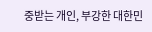중받는 개인, 부강한 대한민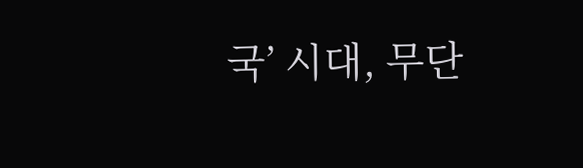국’ 시대, 무단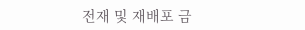전재 및 재배포 금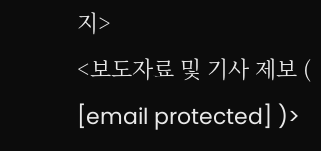지>
<보도자료 및 기사 제보 ( [email protected] )>